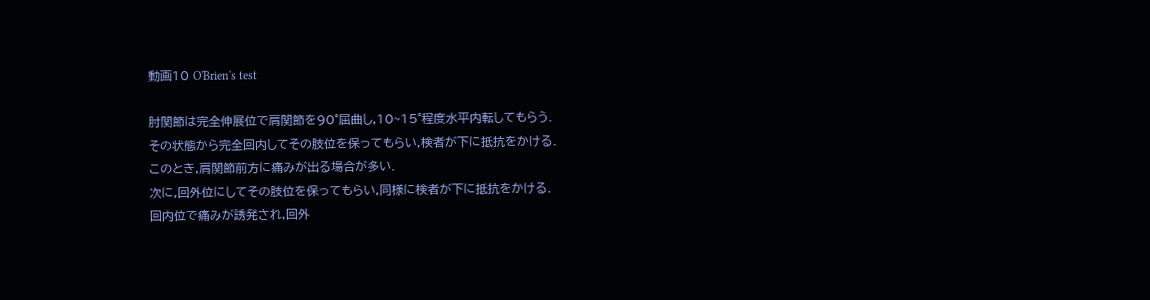動画10 O'Brien's test

肘関節は完全伸展位で肩関節を90°屈曲し,10~15°程度水平内転してもらう.
その状態から完全回内してその肢位を保ってもらい,検者が下に抵抗をかける.
このとき,肩関節前方に痛みが出る場合が多い.
次に,回外位にしてその肢位を保ってもらい,同様に検者が下に抵抗をかける.
回内位で痛みが誘発され,回外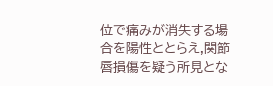位で痛みが消失する場合を陽性ととらえ,関節唇損傷を疑う所見とな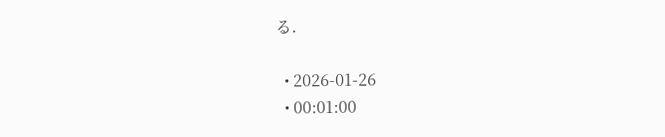る.

  • 2026-01-26
  • 00:01:00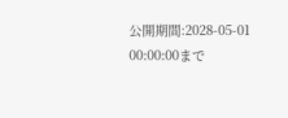公開期間:2028-05-01 00:00:00まで